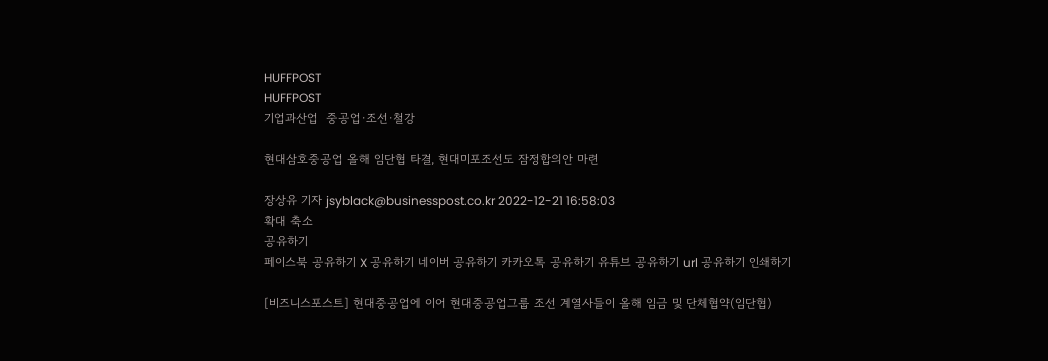HUFFPOST
HUFFPOST
기업과산업  중공업·조선·철강

현대삼호중공업 올해 임단협 타결, 현대미포조선도 잠정합의안 마련

장상유 기자 jsyblack@businesspost.co.kr 2022-12-21 16:58:03
확대 축소
공유하기
페이스북 공유하기 X 공유하기 네이버 공유하기 카카오톡 공유하기 유튜브 공유하기 url 공유하기 인쇄하기

[비즈니스포스트] 현대중공업에 이어 현대중공업그룹 조선 계열사들이 올해 임금 및 단체협약(임단협)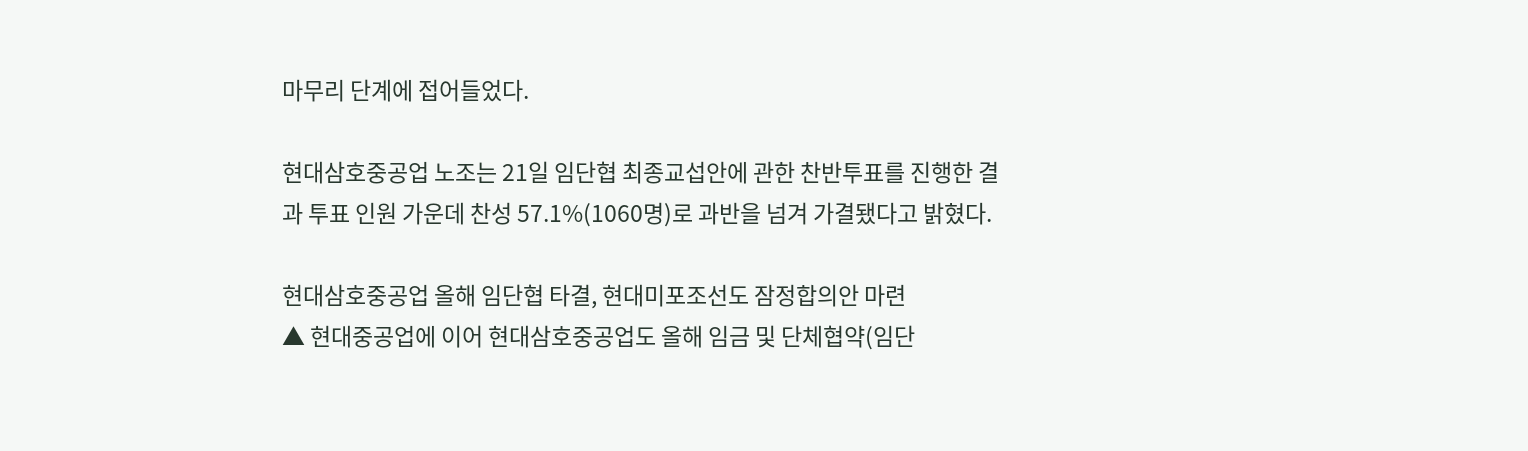마무리 단계에 접어들었다.

현대삼호중공업 노조는 21일 임단협 최종교섭안에 관한 찬반투표를 진행한 결과 투표 인원 가운데 찬성 57.1%(1060명)로 과반을 넘겨 가결됐다고 밝혔다.

현대삼호중공업 올해 임단협 타결, 현대미포조선도 잠정합의안 마련
▲ 현대중공업에 이어 현대삼호중공업도 올해 임금 및 단체협약(임단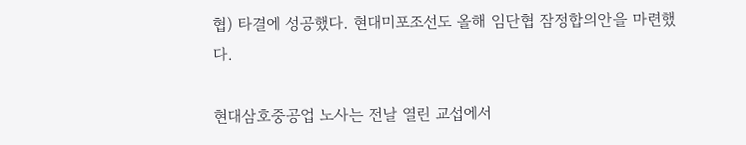협) 타결에 성공했다. 현대미포조선도 올해 임단협 잠정합의안을 마련했다.

현대삼호중공업 노사는 전날 열린 교섭에서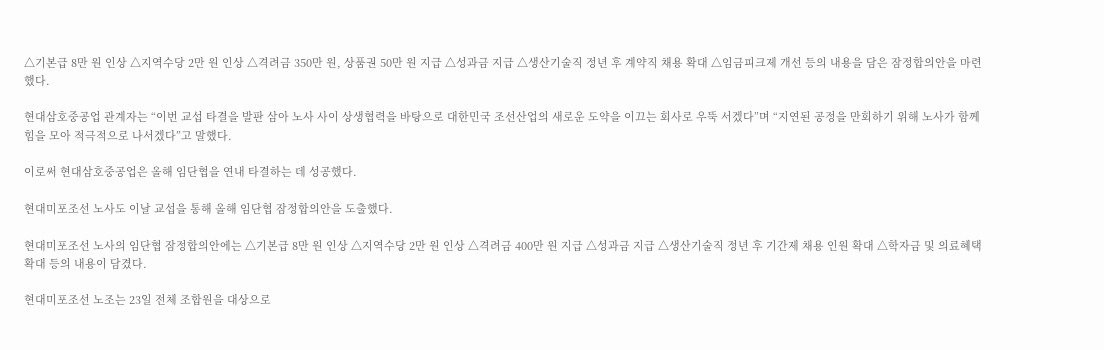△기본급 8만 원 인상 △지역수당 2만 원 인상 △격려금 350만 원, 상품권 50만 원 지급 △성과금 지급 △생산기술직 정년 후 계약직 채용 확대 △임금피크제 개선 등의 내용을 담은 잠정합의안을 마련했다.

현대삼호중공업 관계자는 “이번 교섭 타결을 발판 삼아 노사 사이 상생협력을 바탕으로 대한민국 조선산업의 새로운 도약을 이끄는 회사로 우뚝 서겠다”며 “지연된 공정을 만회하기 위해 노사가 함께 힘을 모아 적극적으로 나서겠다”고 말했다.

이로써 현대삼호중공업은 올해 임단협을 연내 타결하는 데 성공했다.

현대미포조선 노사도 이날 교섭을 통해 올해 임단협 잠정합의안을 도출했다.

현대미포조선 노사의 임단협 잠정합의안에는 △기본급 8만 원 인상 △지역수당 2만 원 인상 △격려금 400만 원 지급 △성과금 지급 △생산기술직 정년 후 기간제 채용 인원 확대 △학자금 및 의료혜택 확대 등의 내용이 담겼다.

현대미포조선 노조는 23일 전체 조합원을 대상으로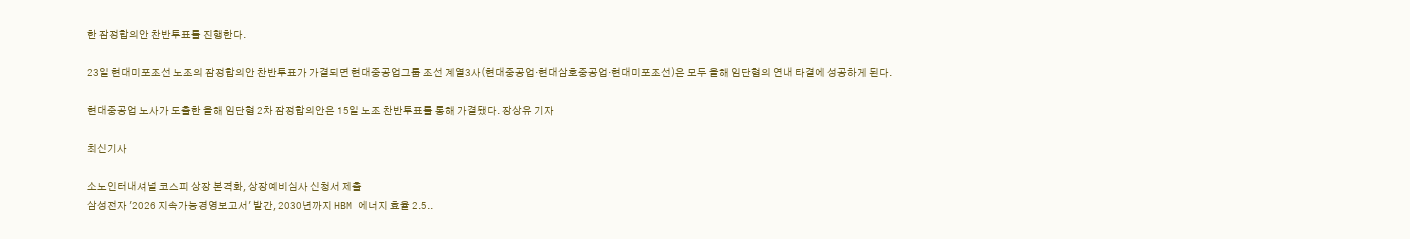한 잠정합의안 찬반투표를 진행한다.

23일 현대미포조선 노조의 잠정합의안 찬반투표가 가결되면 현대중공업그룹 조선 계열3사(현대중공업·현대삼호중공업·현대미포조선)은 모두 올해 임단협의 연내 타결에 성공하게 된다.

현대중공업 노사가 도출한 올해 임단협 2차 잠정합의안은 15일 노조 찬반투표를 통해 가결됐다. 장상유 기자

최신기사

소노인터내셔널 코스피 상장 본격화, 상장예비심사 신청서 제출
삼성전자 '2026 지속가능경영보고서' 발간, 2030년까지 HBM 에너지 효율 2.5..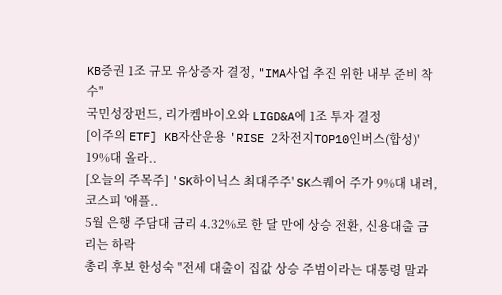KB증권 1조 규모 유상증자 결정, "IMA사업 추진 위한 내부 준비 착수"
국민성장펀드, 리가켐바이오와 LIGD&A에 1조 투자 결정
[이주의 ETF] KB자산운용 'RISE 2차전지TOP10인버스(합성)' 19%대 올라..
[오늘의 주목주] 'SK하이닉스 최대주주' SK스퀘어 주가 9%대 내려, 코스피 '애플..
5월 은행 주담대 금리 4.32%로 한 달 만에 상승 전환, 신용대출 금리는 하락
총리 후보 한성숙 "전세 대출이 집값 상승 주범이라는 대통령 말과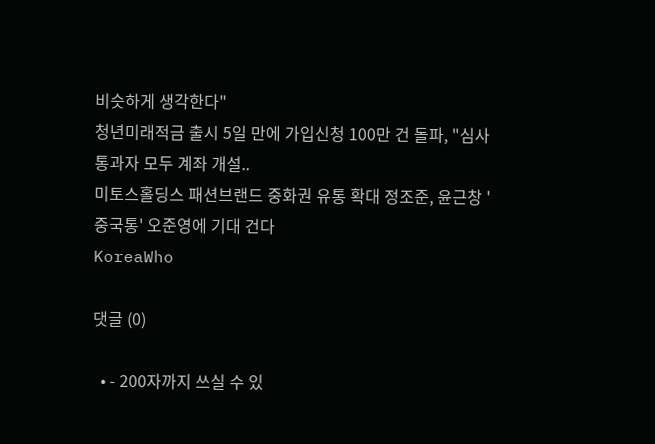비슷하게 생각한다"
청년미래적금 출시 5일 만에 가입신청 100만 건 돌파, "심사 통과자 모두 계좌 개설..
미토스홀딩스 패션브랜드 중화권 유통 확대 정조준, 윤근창 '중국통' 오준영에 기대 건다
KoreaWho

댓글 (0)

  • - 200자까지 쓰실 수 있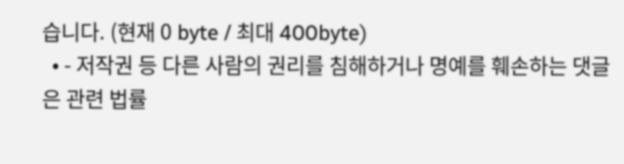습니다. (현재 0 byte / 최대 400byte)
  • - 저작권 등 다른 사람의 권리를 침해하거나 명예를 훼손하는 댓글은 관련 법률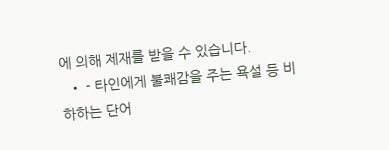에 의해 제재를 받을 수 있습니다.
  • - 타인에게 불쾌감을 주는 욕설 등 비하하는 단어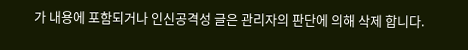가 내용에 포함되거나 인신공격성 글은 관리자의 판단에 의해 삭제 합니다.